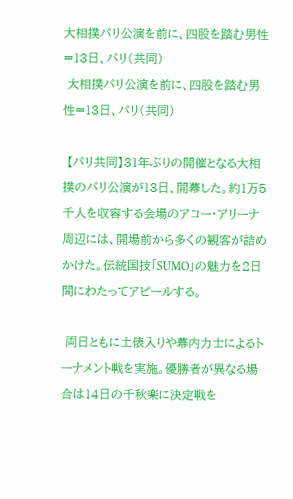大相撲パリ公演を前に、四股を踏む男性=13日、パリ(共同)
 大相撲パリ公演を前に、四股を踏む男性=13日、パリ(共同)

 【パリ共同】31年ぶりの開催となる大相撲のパリ公演が13日、開幕した。約1万5千人を収容する会場のアコー・アリーナ周辺には、開場前から多くの観客が詰めかけた。伝統国技「SUMO」の魅力を2日間にわたってアピールする。

 両日ともに土俵入りや幕内力士によるトーナメント戦を実施。優勝者が異なる場合は14日の千秋楽に決定戦を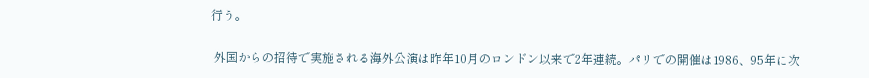行う。

 外国からの招待で実施される海外公演は昨年10月のロンドン以来で2年連続。パリでの開催は1986、95年に次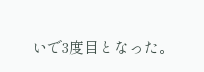いで3度目となった。